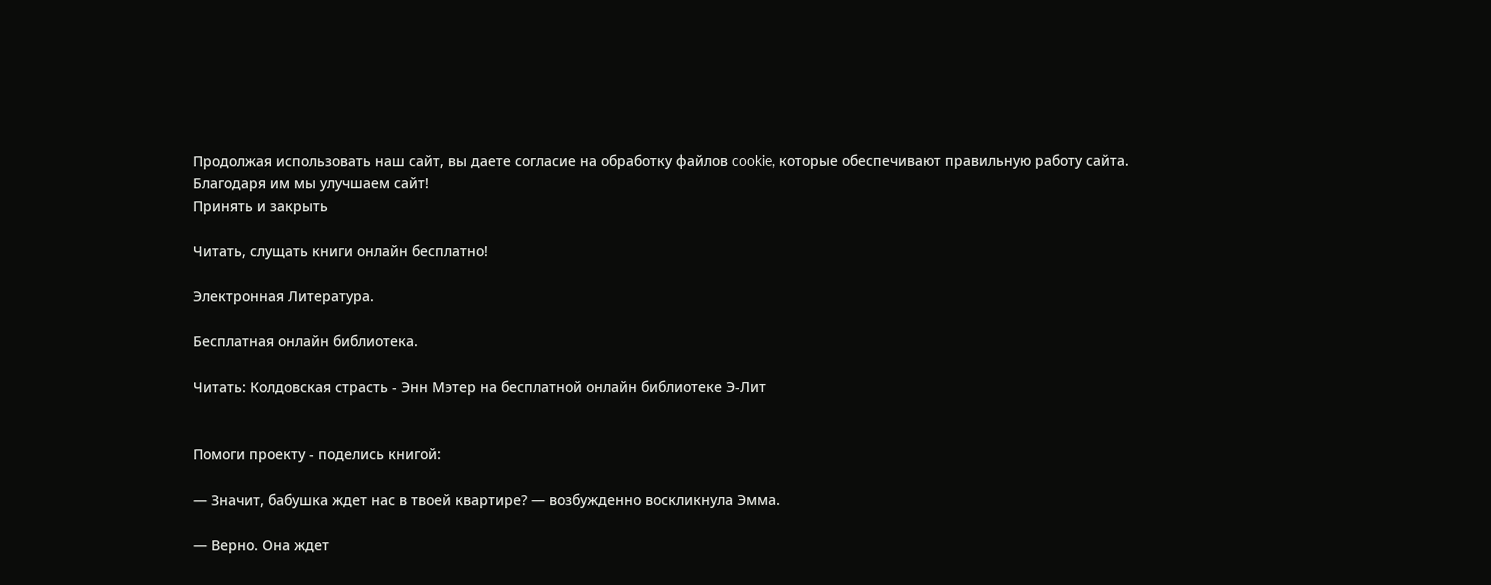Продолжая использовать наш сайт, вы даете согласие на обработку файлов cookie, которые обеспечивают правильную работу сайта. Благодаря им мы улучшаем сайт!
Принять и закрыть

Читать, слущать книги онлайн бесплатно!

Электронная Литература.

Бесплатная онлайн библиотека.

Читать: Колдовская страсть - Энн Мэтер на бесплатной онлайн библиотеке Э-Лит


Помоги проекту - поделись книгой:

— Значит, бабушка ждет нас в твоей квартире? — возбужденно воскликнула Эмма.

— Верно. Она ждет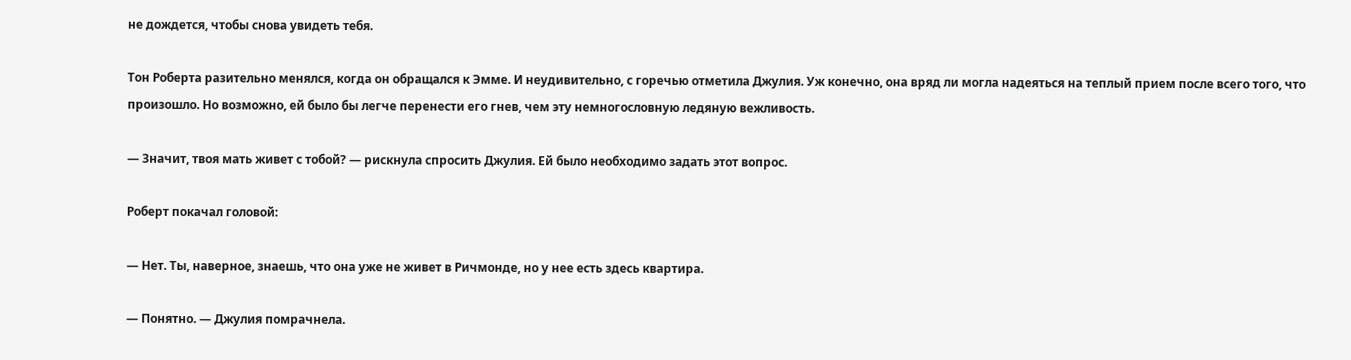не дождется, чтобы снова увидеть тебя.

Тон Роберта разительно менялся, когда он обращался к Эмме. И неудивительно, с горечью отметила Джулия. Уж конечно, она вряд ли могла надеяться на теплый прием после всего того, что произошло. Но возможно, ей было бы легче перенести его гнев, чем эту немногословную ледяную вежливость.

— Значит, твоя мать живет с тобой? — рискнула спросить Джулия. Ей было необходимо задать этот вопрос.

Роберт покачал головой:

— Нет. Ты, наверное, знаешь, что она уже не живет в Ричмонде, но у нее есть здесь квартира.

— Понятно. — Джулия помрачнела.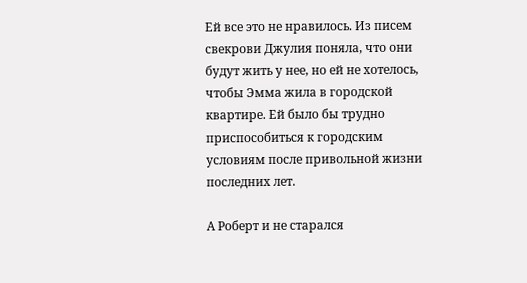Ей все это не нравилось. Из писем свекрови Джулия поняла, что они будут жить у нее, но ей не хотелось, чтобы Эмма жила в городской квартире. Ей было бы трудно приспособиться к городским условиям после привольной жизни последних лет.

А Роберт и не старался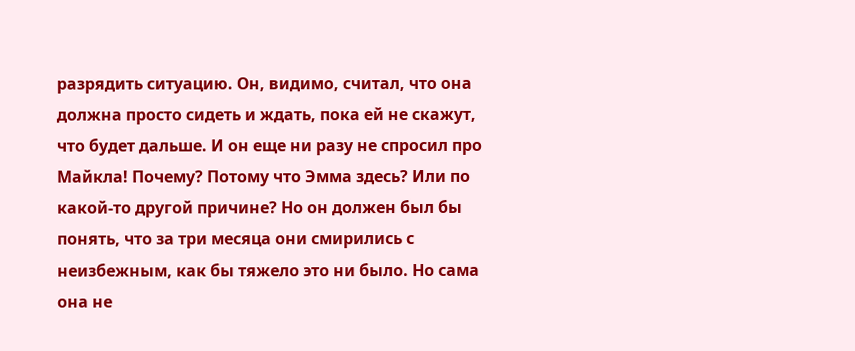разрядить ситуацию. Он, видимо, считал, что она должна просто сидеть и ждать, пока ей не скажут, что будет дальше. И он еще ни разу не спросил про Майкла! Почему? Потому что Эмма здесь? Или по какой-то другой причине? Но он должен был бы понять, что за три месяца они смирились с неизбежным, как бы тяжело это ни было. Но сама она не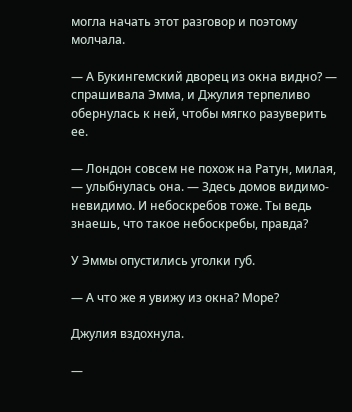могла начать этот разговор и поэтому молчала.

— А Букингемский дворец из окна видно? — спрашивала Эмма, и Джулия терпеливо обернулась к ней, чтобы мягко разуверить ее.

— Лондон совсем не похож на Ратун, милая, — улыбнулась она. — Здесь домов видимо-невидимо. И небоскребов тоже. Ты ведь знаешь, что такое небоскребы, правда?

У Эммы опустились уголки губ.

— А что же я увижу из окна? Море?

Джулия вздохнула.

—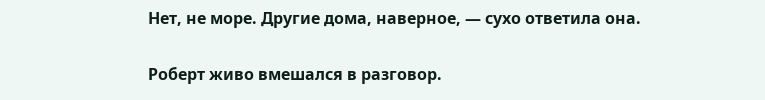Нет, не море. Другие дома, наверное, — сухо ответила она.

Роберт живо вмешался в разговор.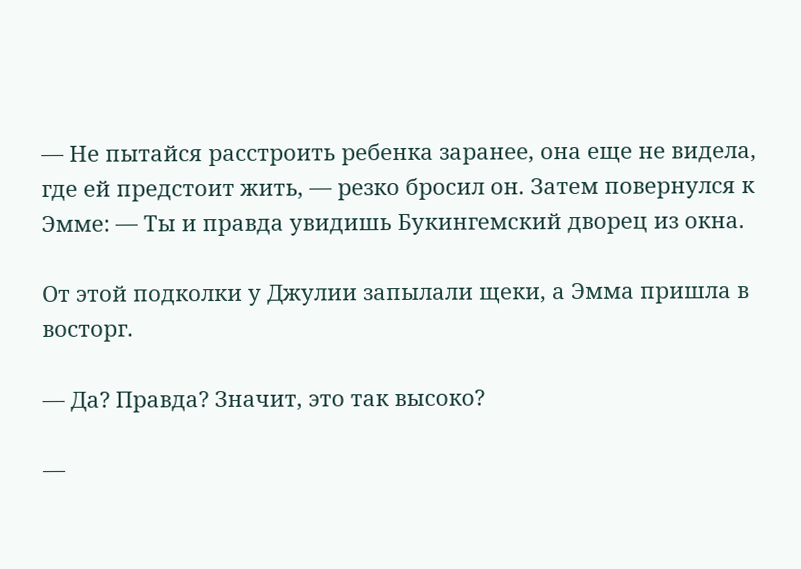— Не пытайся расстроить ребенка заранее, она еще не видела, где ей предстоит жить, — резко бросил он. Затем повернулся к Эмме: — Ты и правда увидишь Букингемский дворец из окна.

От этой подколки у Джулии запылали щеки, а Эмма пришла в восторг.

— Да? Правда? Значит, это так высоко?

—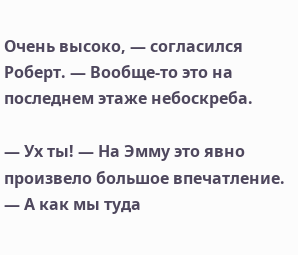Очень высоко, — согласился Роберт. — Вообще-то это на последнем этаже небоскреба.

— Ух ты! — На Эмму это явно произвело большое впечатление. — А как мы туда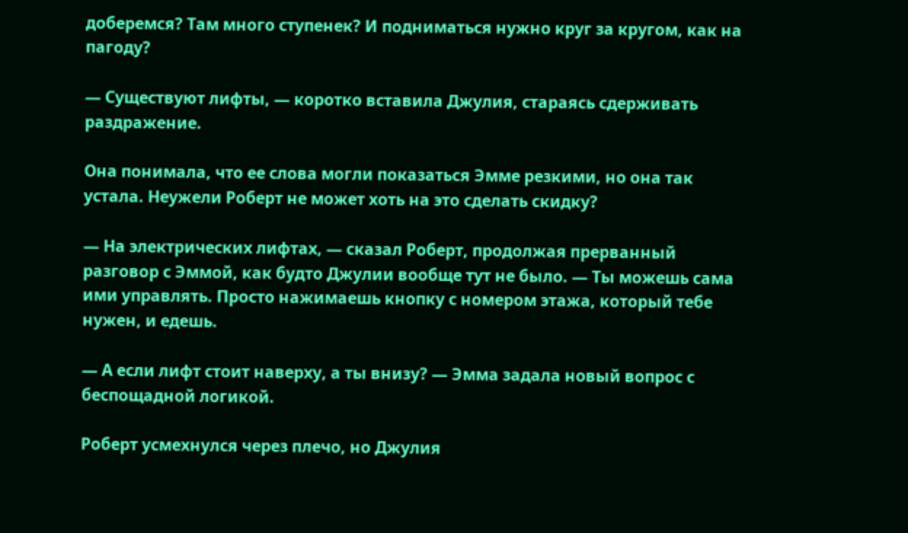доберемся? Там много ступенек? И подниматься нужно круг за кругом, как на пагоду?

— Существуют лифты, — коротко вставила Джулия, стараясь сдерживать раздражение.

Она понимала, что ее слова могли показаться Эмме резкими, но она так устала. Неужели Роберт не может хоть на это сделать скидку?

— На электрических лифтах, — сказал Роберт, продолжая прерванный разговор с Эммой, как будто Джулии вообще тут не было. — Ты можешь сама ими управлять. Просто нажимаешь кнопку с номером этажа, который тебе нужен, и едешь.

— А если лифт стоит наверху, а ты внизу? — Эмма задала новый вопрос с беспощадной логикой.

Роберт усмехнулся через плечо, но Джулия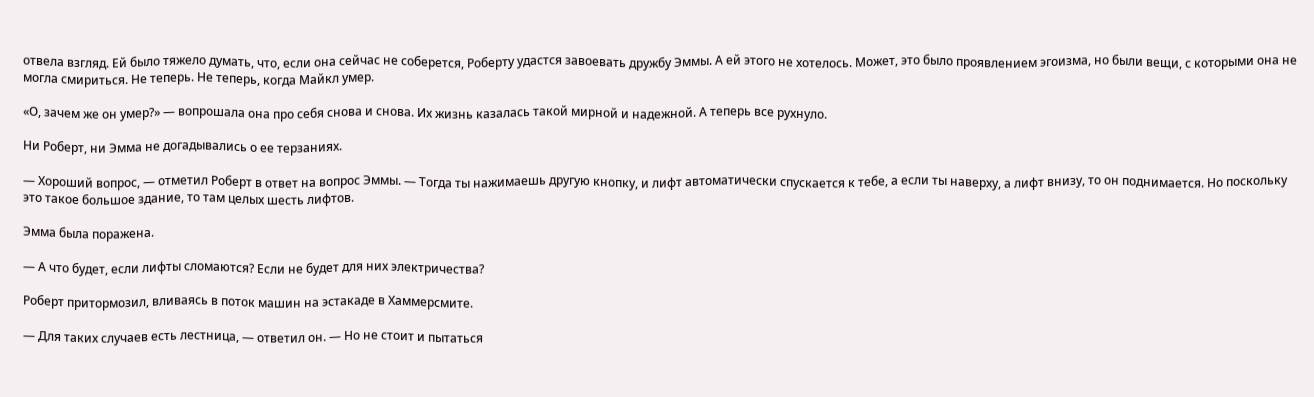отвела взгляд. Ей было тяжело думать, что, если она сейчас не соберется, Роберту удастся завоевать дружбу Эммы. А ей этого не хотелось. Может, это было проявлением эгоизма, но были вещи, с которыми она не могла смириться. Не теперь. Не теперь, когда Майкл умер.

«О, зачем же он умер?» — вопрошала она про себя снова и снова. Их жизнь казалась такой мирной и надежной. А теперь все рухнуло.

Ни Роберт, ни Эмма не догадывались о ее терзаниях.

— Хороший вопрос, — отметил Роберт в ответ на вопрос Эммы. — Тогда ты нажимаешь другую кнопку, и лифт автоматически спускается к тебе, а если ты наверху, а лифт внизу, то он поднимается. Но поскольку это такое большое здание, то там целых шесть лифтов.

Эмма была поражена.

— А что будет, если лифты сломаются? Если не будет для них электричества?

Роберт притормозил, вливаясь в поток машин на эстакаде в Хаммерсмите.

— Для таких случаев есть лестница, — ответил он. — Но не стоит и пытаться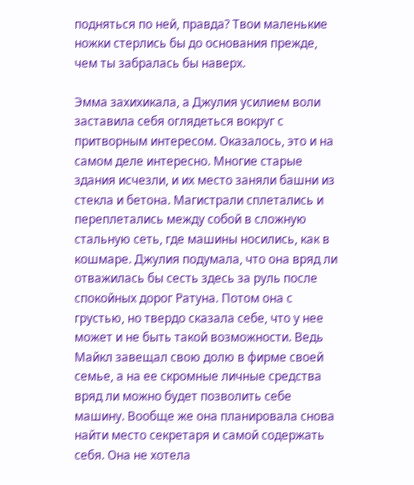подняться по ней, правда? Твои маленькие ножки стерлись бы до основания прежде, чем ты забралась бы наверх.

Эмма захихикала, а Джулия усилием воли заставила себя оглядеться вокруг с притворным интересом. Оказалось, это и на самом деле интересно. Многие старые здания исчезли, и их место заняли башни из стекла и бетона. Магистрали сплетались и переплетались между собой в сложную стальную сеть, где машины носились, как в кошмаре. Джулия подумала, что она вряд ли отважилась бы сесть здесь за руль после спокойных дорог Ратуна. Потом она с грустью, но твердо сказала себе, что у нее может и не быть такой возможности. Ведь Майкл завещал свою долю в фирме своей семье, а на ее скромные личные средства вряд ли можно будет позволить себе машину. Вообще же она планировала снова найти место секретаря и самой содержать себя. Она не хотела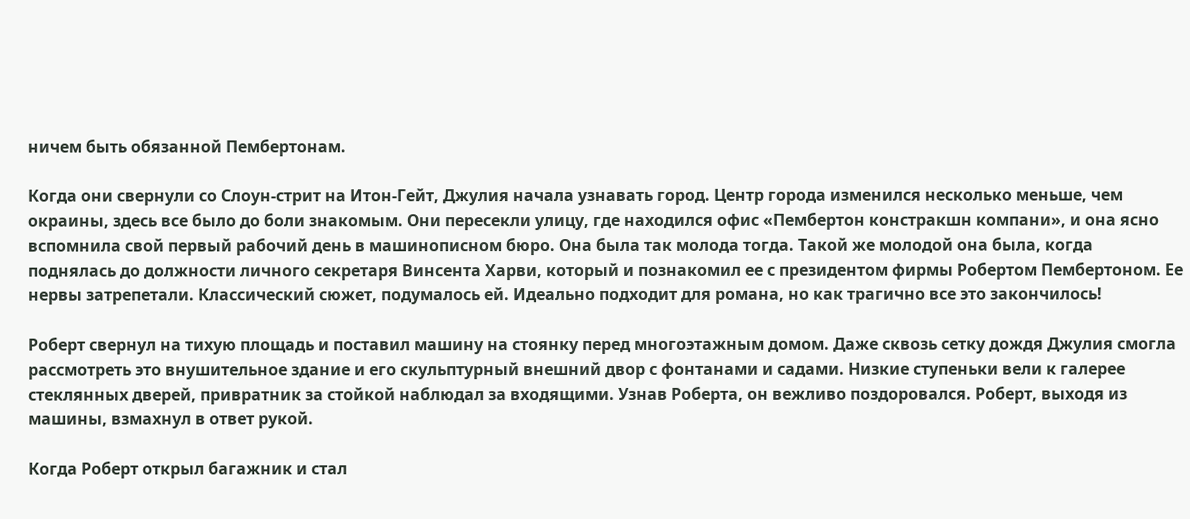ничем быть обязанной Пембертонам.

Когда они свернули со Слоун-стрит на Итон-Гейт, Джулия начала узнавать город. Центр города изменился несколько меньше, чем окраины, здесь все было до боли знакомым. Они пересекли улицу, где находился офис «Пембертон констракшн компани», и она ясно вспомнила свой первый рабочий день в машинописном бюро. Она была так молода тогда. Такой же молодой она была, когда поднялась до должности личного секретаря Винсента Харви, который и познакомил ее с президентом фирмы Робертом Пембертоном. Ее нервы затрепетали. Классический сюжет, подумалось ей. Идеально подходит для романа, но как трагично все это закончилось!

Роберт свернул на тихую площадь и поставил машину на стоянку перед многоэтажным домом. Даже сквозь сетку дождя Джулия смогла рассмотреть это внушительное здание и его скульптурный внешний двор с фонтанами и садами. Низкие ступеньки вели к галерее стеклянных дверей, привратник за стойкой наблюдал за входящими. Узнав Роберта, он вежливо поздоровался. Роберт, выходя из машины, взмахнул в ответ рукой.

Когда Роберт открыл багажник и стал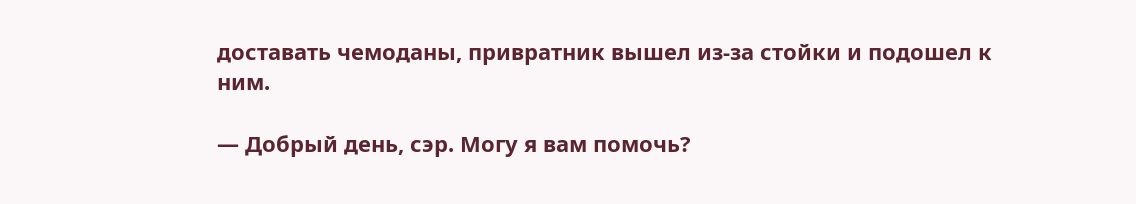доставать чемоданы, привратник вышел из-за стойки и подошел к ним.

— Добрый день, сэр. Могу я вам помочь?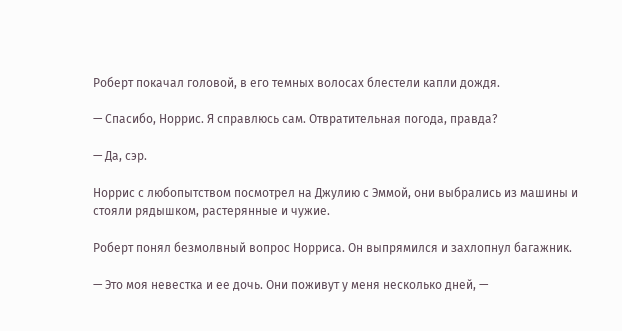Роберт покачал головой, в его темных волосах блестели капли дождя.

— Спасибо, Норрис. Я справлюсь сам. Отвратительная погода, правда?

— Да, сэр.

Норрис с любопытством посмотрел на Джулию с Эммой, они выбрались из машины и стояли рядышком, растерянные и чужие.

Роберт понял безмолвный вопрос Норриса. Он выпрямился и захлопнул багажник.

— Это моя невестка и ее дочь. Они поживут у меня несколько дней, —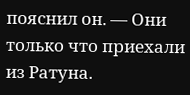пояснил он. — Они только что приехали из Ратуна.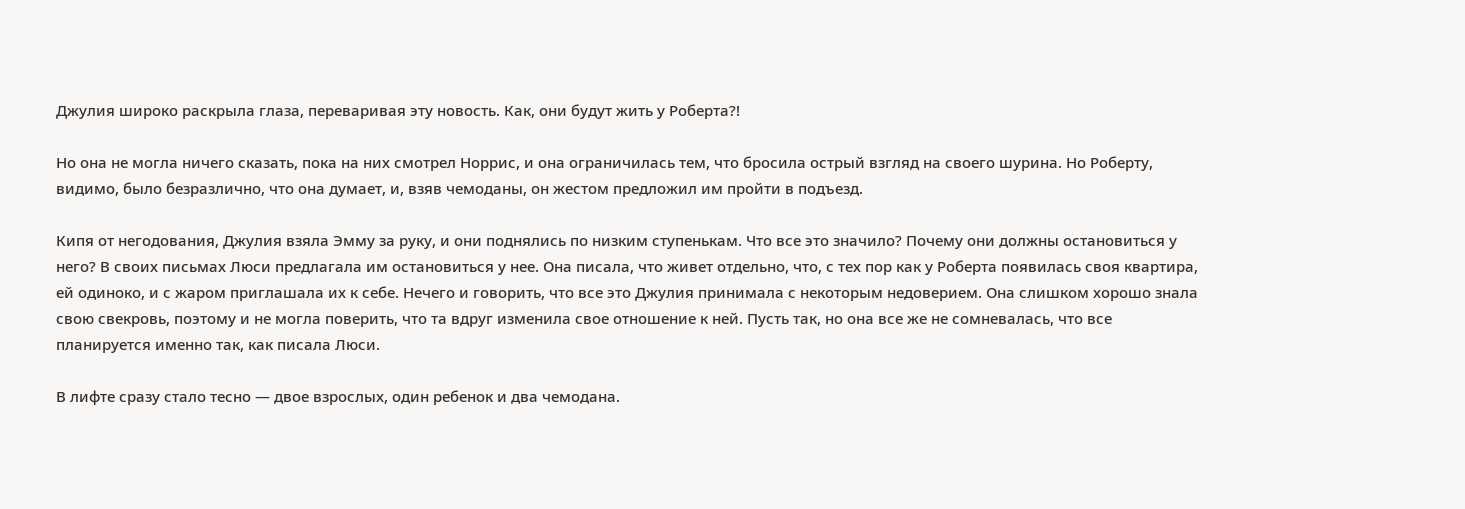Джулия широко раскрыла глаза, переваривая эту новость. Как, они будут жить у Роберта?!

Но она не могла ничего сказать, пока на них смотрел Норрис, и она ограничилась тем, что бросила острый взгляд на своего шурина. Но Роберту, видимо, было безразлично, что она думает, и, взяв чемоданы, он жестом предложил им пройти в подъезд.

Кипя от негодования, Джулия взяла Эмму за руку, и они поднялись по низким ступенькам. Что все это значило? Почему они должны остановиться у него? В своих письмах Люси предлагала им остановиться у нее. Она писала, что живет отдельно, что, с тех пор как у Роберта появилась своя квартира, ей одиноко, и с жаром приглашала их к себе. Нечего и говорить, что все это Джулия принимала с некоторым недоверием. Она слишком хорошо знала свою свекровь, поэтому и не могла поверить, что та вдруг изменила свое отношение к ней. Пусть так, но она все же не сомневалась, что все планируется именно так, как писала Люси.

В лифте сразу стало тесно — двое взрослых, один ребенок и два чемодана.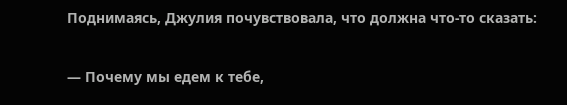Поднимаясь, Джулия почувствовала, что должна что-то сказать:

— Почему мы едем к тебе,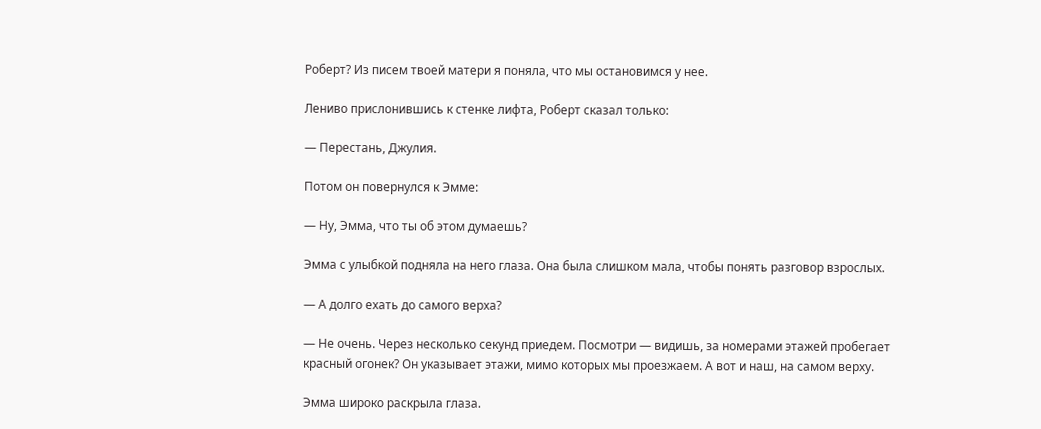Роберт? Из писем твоей матери я поняла, что мы остановимся у нее.

Лениво прислонившись к стенке лифта, Роберт сказал только:

— Перестань, Джулия.

Потом он повернулся к Эмме:

— Ну, Эмма, что ты об этом думаешь?

Эмма с улыбкой подняла на него глаза. Она была слишком мала, чтобы понять разговор взрослых.

— А долго ехать до самого верха?

— Не очень. Через несколько секунд приедем. Посмотри — видишь, за номерами этажей пробегает красный огонек? Он указывает этажи, мимо которых мы проезжаем. А вот и наш, на самом верху.

Эмма широко раскрыла глаза.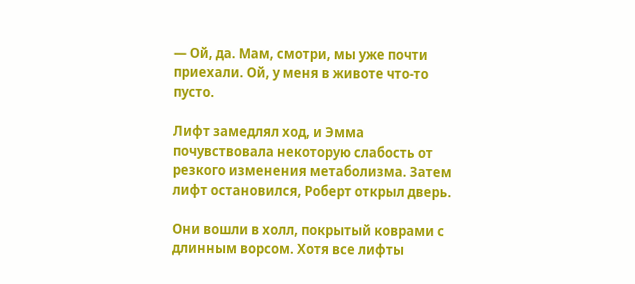— Ой, да. Мам, смотри, мы уже почти приехали. Ой, у меня в животе что-то пусто.

Лифт замедлял ход, и Эмма почувствовала некоторую слабость от резкого изменения метаболизма. Затем лифт остановился, Роберт открыл дверь.

Они вошли в холл, покрытый коврами с длинным ворсом. Хотя все лифты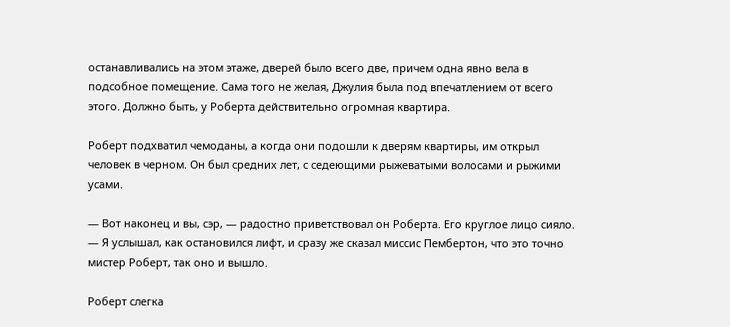останавливались на этом этаже, дверей было всего две, причем одна явно вела в подсобное помещение. Сама того не желая, Джулия была под впечатлением от всего этого. Должно быть, у Роберта действительно огромная квартира.

Роберт подхватил чемоданы, а когда они подошли к дверям квартиры, им открыл человек в черном. Он был средних лет, с седеющими рыжеватыми волосами и рыжими усами.

— Вот наконец и вы, сэр, — радостно приветствовал он Роберта. Его круглое лицо сияло. — Я услышал, как остановился лифт, и сразу же сказал миссис Пембертон, что это точно мистер Роберт, так оно и вышло.

Роберт слегка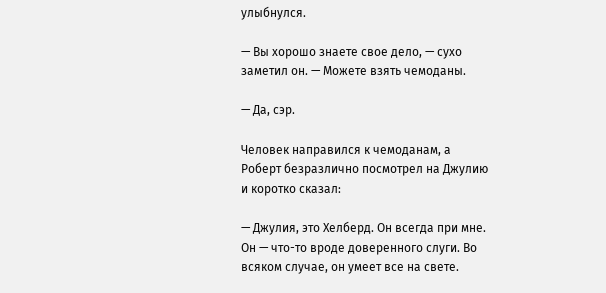улыбнулся.

— Вы хорошо знаете свое дело, — сухо заметил он. — Можете взять чемоданы.

— Да, сэр.

Человек направился к чемоданам, а Роберт безразлично посмотрел на Джулию и коротко сказал:

— Джулия, это Хелберд. Он всегда при мне. Он — что-то вроде доверенного слуги. Во всяком случае, он умеет все на свете.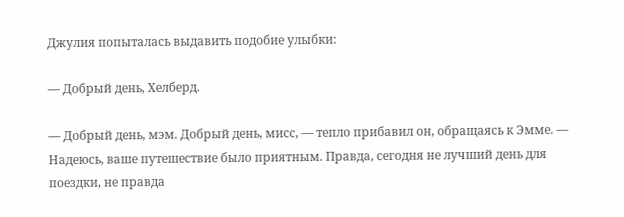Джулия попыталась выдавить подобие улыбки:

— Добрый день, Хелберд.

— Добрый день, мэм. Добрый день, мисс, — тепло прибавил он, обращаясь к Эмме. — Надеюсь, ваше путешествие было приятным. Правда, сегодня не лучший день для поездки, не правда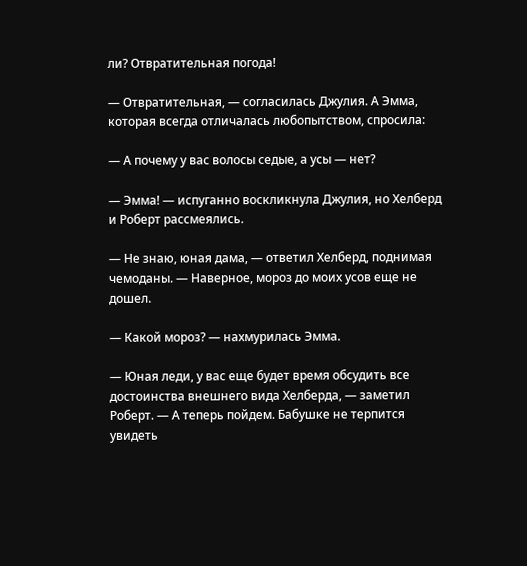ли? Отвратительная погода!

— Отвратительная, — согласилась Джулия. А Эмма, которая всегда отличалась любопытством, спросила:

— А почему у вас волосы седые, а усы — нет?

— Эмма! — испуганно воскликнула Джулия, но Хелберд и Роберт рассмеялись.

— Не знаю, юная дама, — ответил Хелберд, поднимая чемоданы. — Наверное, мороз до моих усов еще не дошел.

— Какой мороз? — нахмурилась Эмма.

— Юная леди, у вас еще будет время обсудить все достоинства внешнего вида Хелберда, — заметил Роберт. — А теперь пойдем. Бабушке не терпится увидеть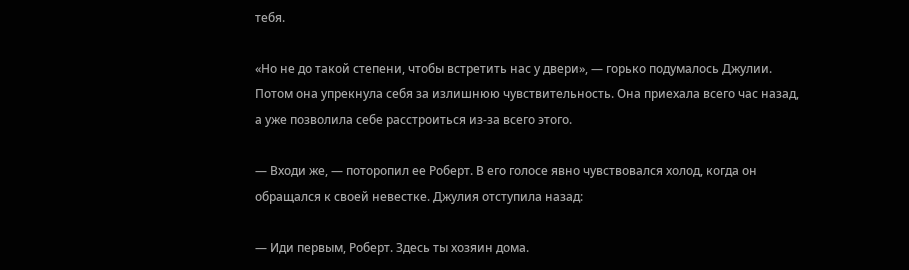тебя.

«Но не до такой степени, чтобы встретить нас у двери», — горько подумалось Джулии. Потом она упрекнула себя за излишнюю чувствительность. Она приехала всего час назад, а уже позволила себе расстроиться из-за всего этого.

— Входи же, — поторопил ее Роберт. В его голосе явно чувствовался холод, когда он обращался к своей невестке. Джулия отступила назад:

— Иди первым, Роберт. Здесь ты хозяин дома.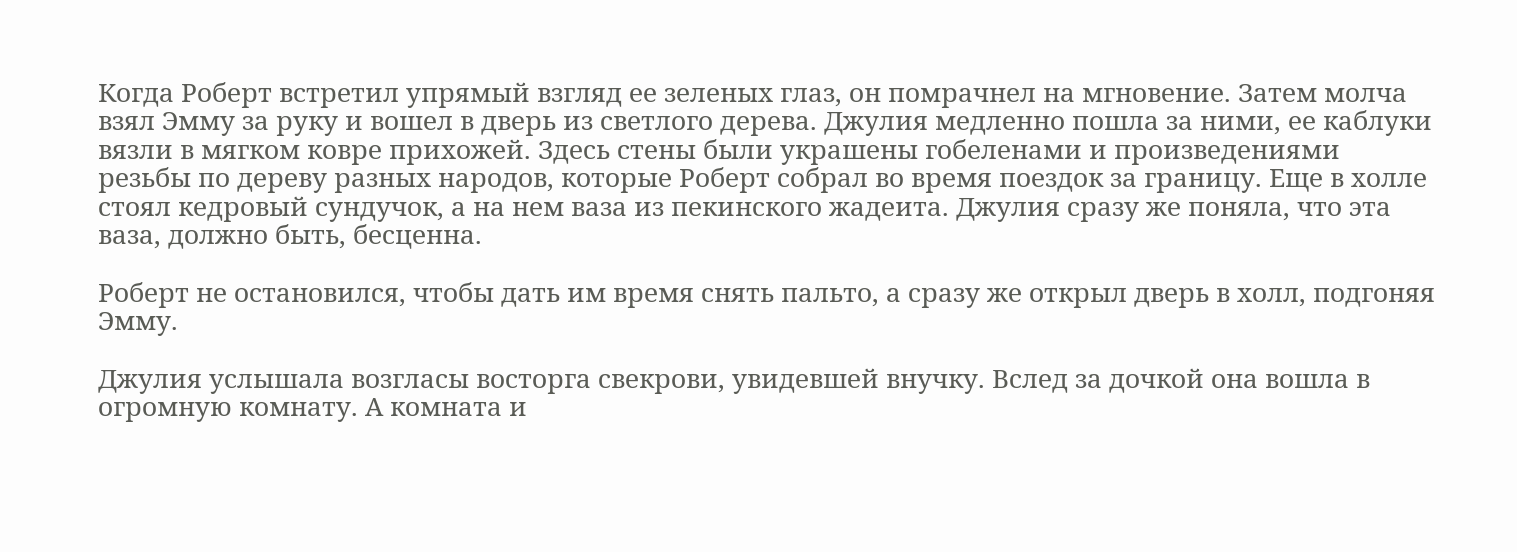Когда Роберт встретил упрямый взгляд ее зеленых глаз, он помрачнел на мгновение. Затем молча взял Эмму за руку и вошел в дверь из светлого дерева. Джулия медленно пошла за ними, ее каблуки вязли в мягком ковре прихожей. Здесь стены были украшены гобеленами и произведениями резьбы по дереву разных народов, которые Роберт собрал во время поездок за границу. Еще в холле стоял кедровый сундучок, а на нем ваза из пекинского жадеита. Джулия сразу же поняла, что эта ваза, должно быть, бесценна.

Роберт не остановился, чтобы дать им время снять пальто, а сразу же открыл дверь в холл, подгоняя Эмму.

Джулия услышала возгласы восторга свекрови, увидевшей внучку. Вслед за дочкой она вошла в огромную комнату. А комната и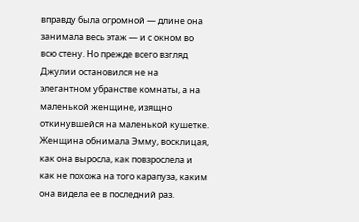вправду была огромной — длине она занимала весь этаж — и с окном во всю стену. Но прежде всего взгляд Джулии остановился не на элегантном убранстве комнаты, а на маленькой женщине, изящно откинувшейся на маленькой кушетке. Женщина обнимала Эмму, восклицая, как она выросла, как повзрослела и как не похожа на того карапуза, каким она видела ее в последний раз.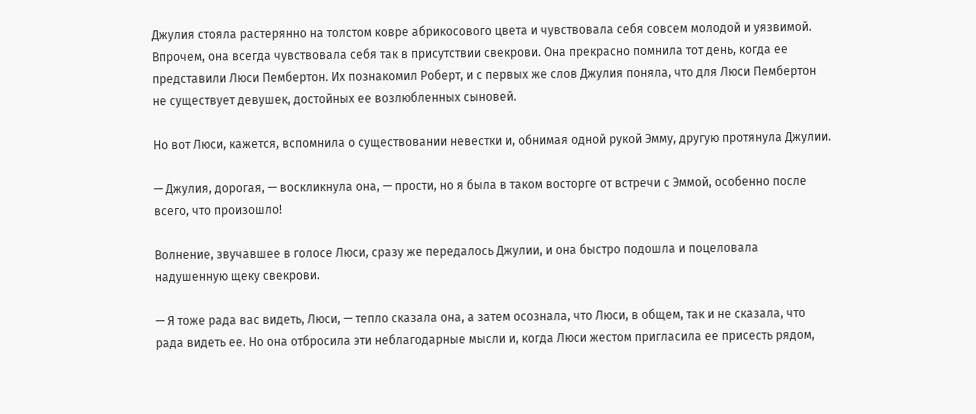Джулия стояла растерянно на толстом ковре абрикосового цвета и чувствовала себя совсем молодой и уязвимой. Впрочем, она всегда чувствовала себя так в присутствии свекрови. Она прекрасно помнила тот день, когда ее представили Люси Пембертон. Их познакомил Роберт, и с первых же слов Джулия поняла, что для Люси Пембертон не существует девушек, достойных ее возлюбленных сыновей.

Но вот Люси, кажется, вспомнила о существовании невестки и, обнимая одной рукой Эмму, другую протянула Джулии.

— Джулия, дорогая, — воскликнула она, — прости, но я была в таком восторге от встречи с Эммой, особенно после всего, что произошло!

Волнение, звучавшее в голосе Люси, сразу же передалось Джулии, и она быстро подошла и поцеловала надушенную щеку свекрови.

— Я тоже рада вас видеть, Люси, — тепло сказала она, а затем осознала, что Люси, в общем, так и не сказала, что рада видеть ее. Но она отбросила эти неблагодарные мысли и, когда Люси жестом пригласила ее присесть рядом,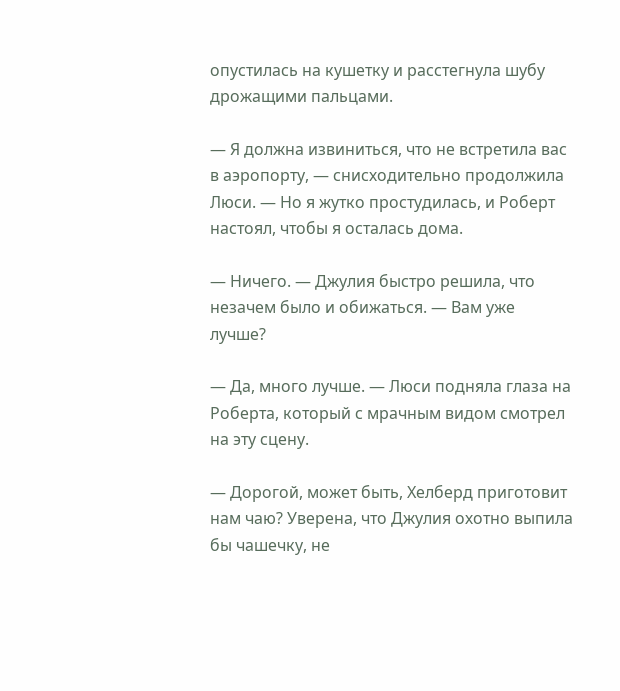опустилась на кушетку и расстегнула шубу дрожащими пальцами.

— Я должна извиниться, что не встретила вас в аэропорту, — снисходительно продолжила Люси. — Но я жутко простудилась, и Роберт настоял, чтобы я осталась дома.

— Ничего. — Джулия быстро решила, что незачем было и обижаться. — Вам уже лучше?

— Да, много лучше. — Люси подняла глаза на Роберта, который с мрачным видом смотрел на эту сцену.

— Дорогой, может быть, Хелберд приготовит нам чаю? Уверена, что Джулия охотно выпила бы чашечку, не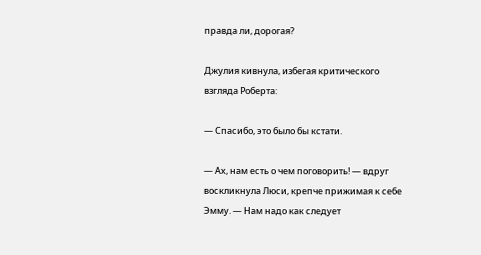правда ли, дорогая?

Джулия кивнула, избегая критического взгляда Роберта:

— Спасибо, это было бы кстати.

— Ах, нам есть о чем поговорить! — вдруг воскликнула Люси, крепче прижимая к себе Эмму. — Нам надо как следует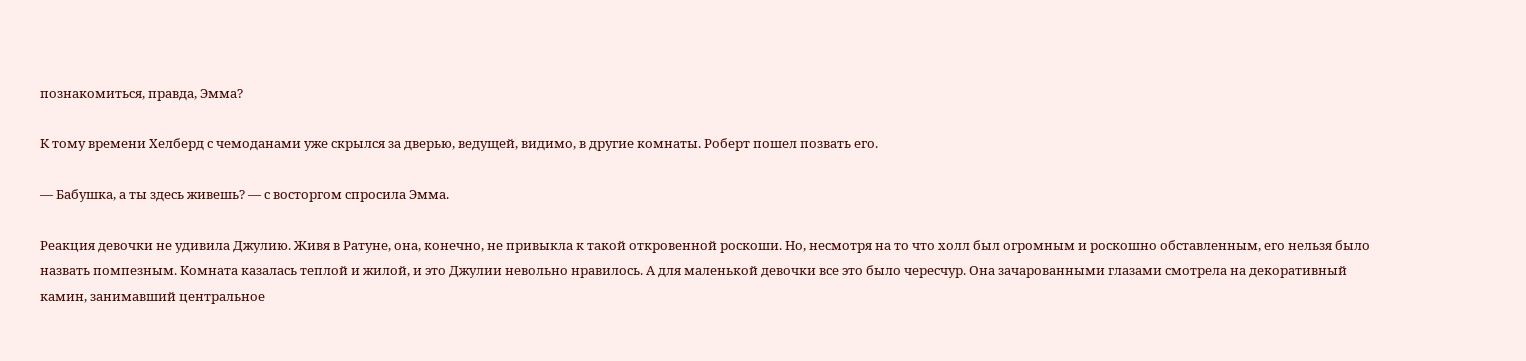познакомиться, правда, Эмма?

К тому времени Хелберд с чемоданами уже скрылся за дверью, ведущей, видимо, в другие комнаты. Роберт пошел позвать его.

— Бабушка, а ты здесь живешь? — с восторгом спросила Эмма.

Реакция девочки не удивила Джулию. Живя в Ратуне, она, конечно, не привыкла к такой откровенной роскоши. Но, несмотря на то что холл был огромным и роскошно обставленным, его нельзя было назвать помпезным. Комната казалась теплой и жилой, и это Джулии невольно нравилось. А для маленькой девочки все это было чересчур. Она зачарованными глазами смотрела на декоративный камин, занимавший центральное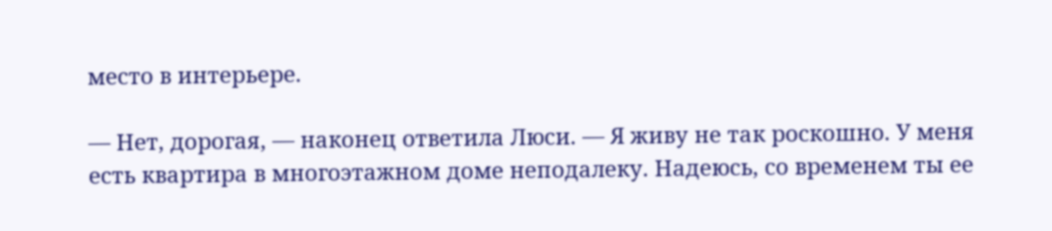место в интерьере.

— Нет, дорогая, — наконец ответила Люси. — Я живу не так роскошно. У меня есть квартира в многоэтажном доме неподалеку. Надеюсь, со временем ты ее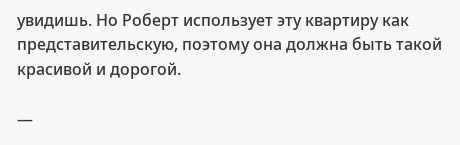увидишь. Но Роберт использует эту квартиру как представительскую, поэтому она должна быть такой красивой и дорогой.

—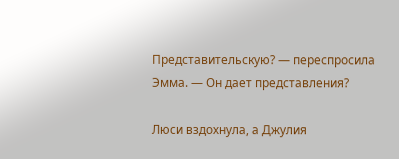Представительскую? — переспросила Эмма. — Он дает представления?

Люси вздохнула, а Джулия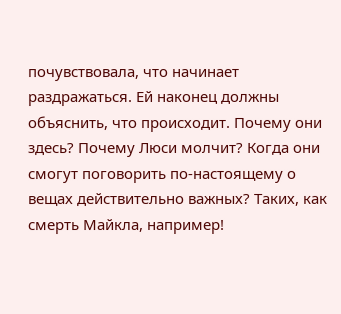почувствовала, что начинает раздражаться. Ей наконец должны объяснить, что происходит. Почему они здесь? Почему Люси молчит? Когда они смогут поговорить по-настоящему о вещах действительно важных? Таких, как смерть Майкла, например!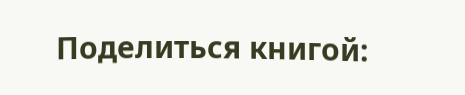Поделиться книгой: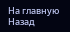На главную
Назад